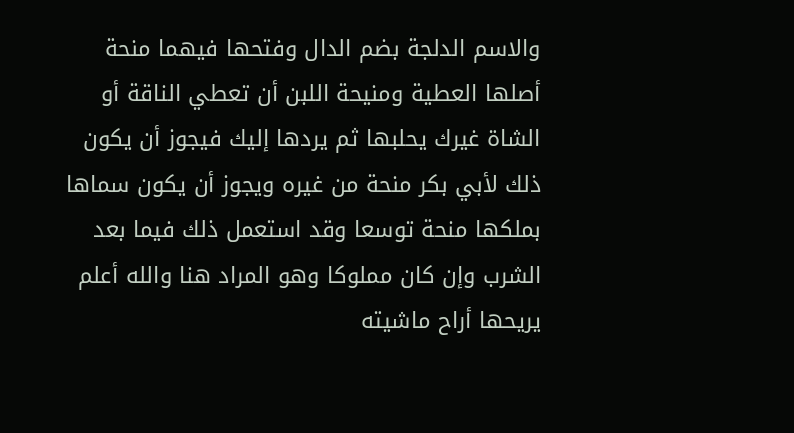والاسم الدلجة بضم الدال وفتحها فيهما منحة أصلها العطية ومنيحة اللبن أن تعطي الناقة أو الشاة غيرك يحلبها ثم يردها إليك فيجوز أن يكون ذلك لأبي بكر منحة من غيره ويجوز أن يكون سماها بملكها منحة توسعا وقد استعمل ذلك فيما بعد الشرب وإن كان مملوكا وهو المراد هنا والله أعلم يريحها أراح ماشيته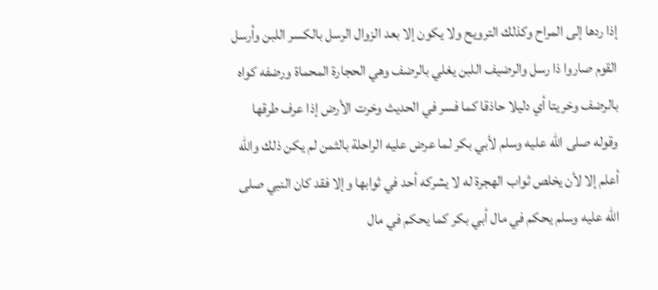إذا ردها إلى المراح وكذلك الترويح ولا يكون إلا بعد الزوال الرسل بالكسر اللبن وأرسل القوم صاروا ذا رسل والرضيف اللبن يغلي بالرضف وهي الحجارة المحماة ورضفه كواه بالرضف وخريتا أي دليلا حاذقا كما فسر في الحديث وخرت الأرض إذا عرف طرقها وقوله صلى الله عليه وسلم لأبي بكر لما عرض عليه الراحلة بالثمن لم يكن ذلك والله أعلم إلا لأن يخلص ثواب الهجرة له لا يشركه أحد في ثوابها وإلا فقد كان النبي صلى الله عليه وسلم يحكم في مال أبي بكر كما يحكم في مال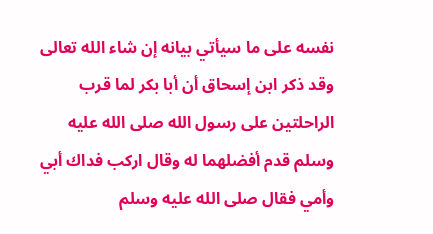نفسه على ما سيأتي بيانه إن شاء الله تعالى
وقد ذكر ابن إسحاق أن أبا بكر لما قرب الراحلتين على رسول الله صلى الله عليه وسلم قدم أفضلهما له وقال اركب فداك أبي وأمي فقال صلى الله عليه وسلم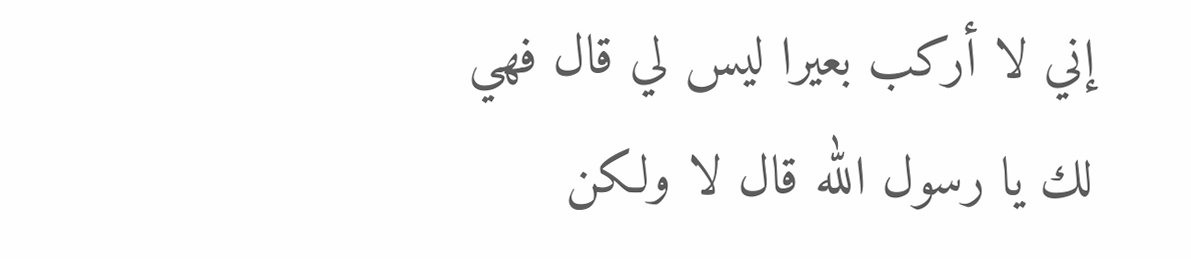إني لا أركب بعيرا ليس لي قال فهي لك يا رسول الله قال لا ولكن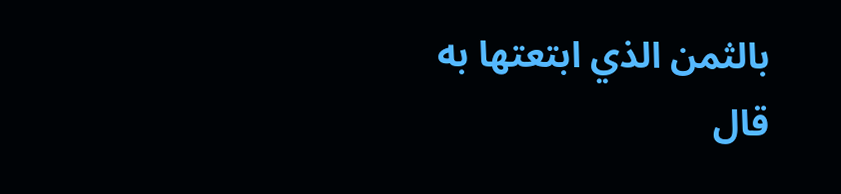بالثمن الذي ابتعتها به قال